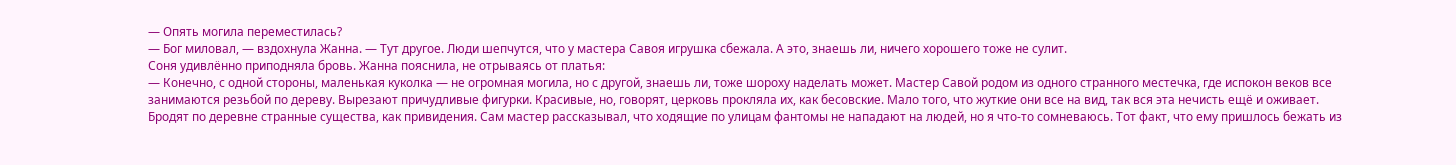— Опять могила переместилась?
— Бог миловал, — вздохнула Жанна. — Тут другое. Люди шепчутся, что у мастера Савоя игрушка сбежала. А это, знаешь ли, ничего хорошего тоже не сулит.
Соня удивлённо приподняла бровь. Жанна пояснила, не отрываясь от платья:
— Конечно, с одной стороны, маленькая куколка — не огромная могила, но с другой, знаешь ли, тоже шороху наделать может. Мастер Савой родом из одного странного местечка, где испокон веков все занимаются резьбой по дереву. Вырезают причудливые фигурки. Красивые, но, говорят, церковь прокляла их, как бесовские. Мало того, что жуткие они все на вид, так вся эта нечисть ещё и оживает. Бродят по деревне странные существа, как привидения. Сам мастер рассказывал, что ходящие по улицам фантомы не нападают на людей, но я что-то сомневаюсь. Тот факт, что ему пришлось бежать из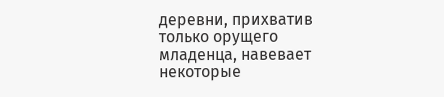деревни, прихватив только орущего младенца, навевает некоторые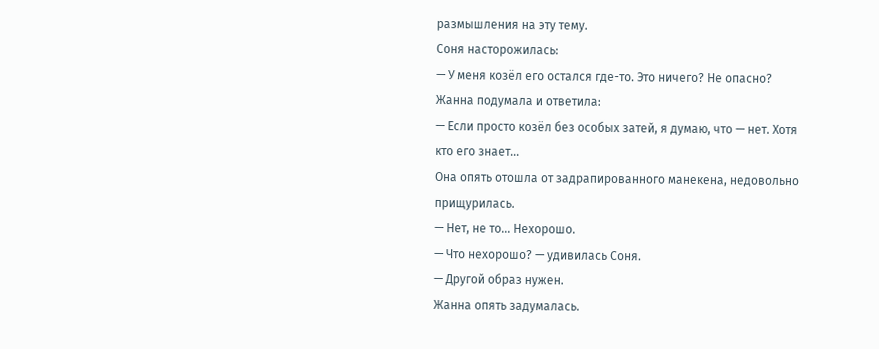размышления на эту тему.
Соня насторожилась:
— У меня козёл его остался где-то. Это ничего? Не опасно?
Жанна подумала и ответила:
— Если просто козёл без особых затей, я думаю, что — нет. Хотя кто его знает...
Она опять отошла от задрапированного манекена, недовольно прищурилась.
— Нет, не то... Нехорошо.
— Что нехорошо? — удивилась Соня.
— Другой образ нужен.
Жанна опять задумалась.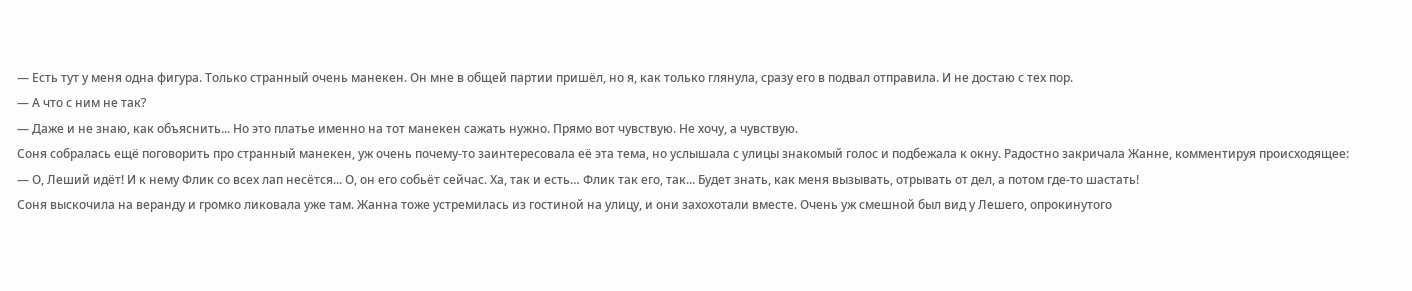— Есть тут у меня одна фигура. Только странный очень манекен. Он мне в общей партии пришёл, но я, как только глянула, сразу его в подвал отправила. И не достаю с тех пор.
— А что с ним не так?
— Даже и не знаю, как объяснить... Но это платье именно на тот манекен сажать нужно. Прямо вот чувствую. Не хочу, а чувствую.
Соня собралась ещё поговорить про странный манекен, уж очень почему-то заинтересовала её эта тема, но услышала с улицы знакомый голос и подбежала к окну. Радостно закричала Жанне, комментируя происходящее:
— О, Леший идёт! И к нему Флик со всех лап несётся... О, он его собьёт сейчас. Ха, так и есть… Флик так его, так... Будет знать, как меня вызывать, отрывать от дел, а потом где-то шастать!
Соня выскочила на веранду и громко ликовала уже там. Жанна тоже устремилась из гостиной на улицу, и они захохотали вместе. Очень уж смешной был вид у Лешего, опрокинутого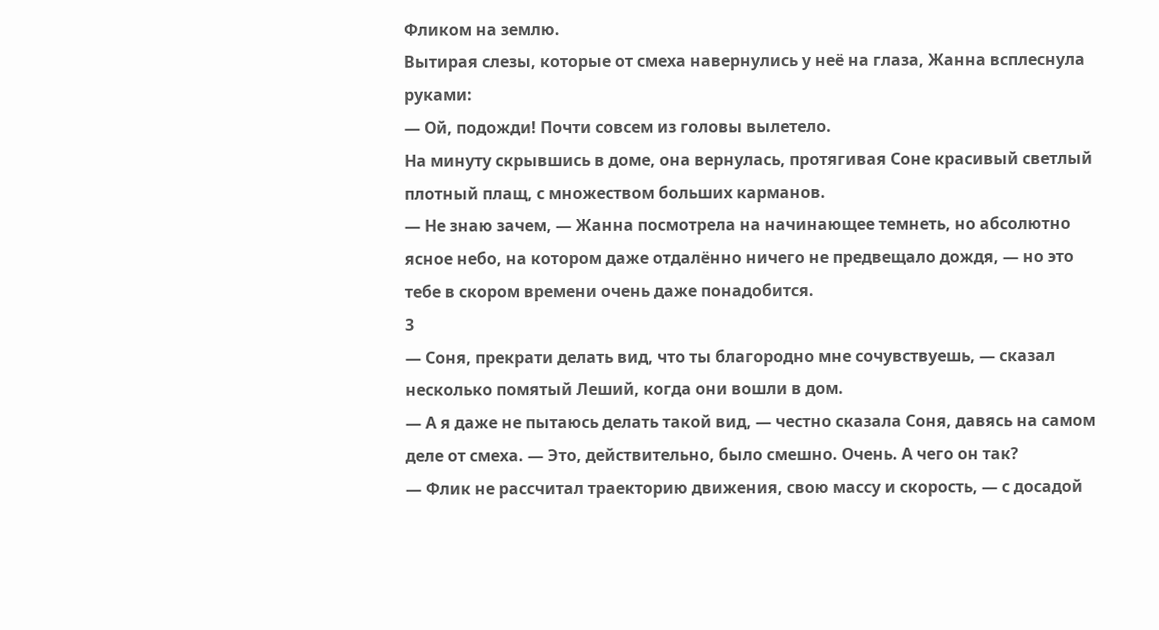Фликом на землю.
Вытирая слезы, которые от смеха навернулись у неё на глаза, Жанна всплеснула руками:
— Ой, подожди! Почти совсем из головы вылетело.
На минуту скрывшись в доме, она вернулась, протягивая Соне красивый светлый плотный плащ, с множеством больших карманов.
— Не знаю зачем, — Жанна посмотрела на начинающее темнеть, но абсолютно ясное небо, на котором даже отдалённо ничего не предвещало дождя, — но это тебе в скором времени очень даже понадобится.
3
— Соня, прекрати делать вид, что ты благородно мне сочувствуешь, — сказал несколько помятый Леший, когда они вошли в дом.
— А я даже не пытаюсь делать такой вид, — честно сказала Соня, давясь на самом деле от смеха. — Это, действительно, было смешно. Очень. А чего он так?
— Флик не рассчитал траекторию движения, свою массу и скорость, — с досадой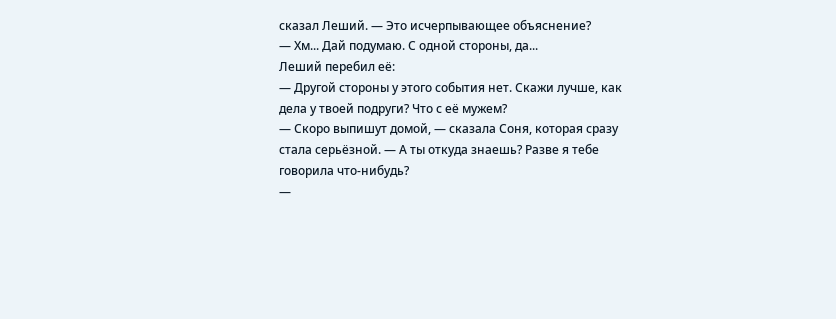сказал Леший. — Это исчерпывающее объяснение?
— Хм... Дай подумаю. С одной стороны, да...
Леший перебил её:
— Другой стороны у этого события нет. Скажи лучше, как дела у твоей подруги? Что с её мужем?
— Скоро выпишут домой, — сказала Соня, которая сразу стала серьёзной. — А ты откуда знаешь? Разве я тебе говорила что-нибудь?
—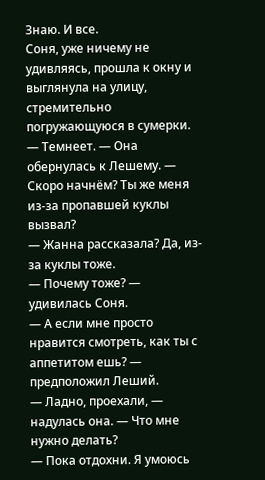Знаю. И все.
Соня, уже ничему не удивляясь, прошла к окну и выглянула на улицу, стремительно погружающуюся в сумерки.
— Темнеет. — Она обернулась к Лешему. — Скоро начнём? Ты же меня из-за пропавшей куклы вызвал?
— Жанна рассказала? Да, из-за куклы тоже.
— Почему тоже? — удивилась Соня.
— А если мне просто нравится смотреть, как ты с аппетитом ешь? — предположил Леший.
— Ладно, проехали, — надулась она. — Что мне нужно делать?
— Пока отдохни. Я умоюсь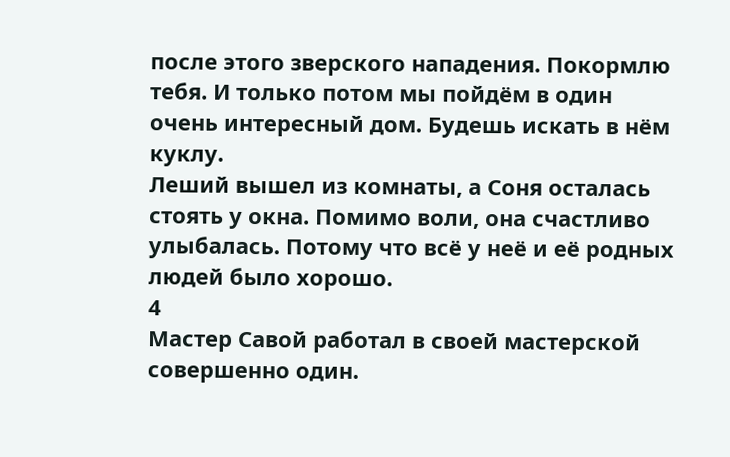после этого зверского нападения. Покормлю тебя. И только потом мы пойдём в один очень интересный дом. Будешь искать в нём куклу.
Леший вышел из комнаты, а Соня осталась стоять у окна. Помимо воли, она счастливо улыбалась. Потому что всё у неё и её родных людей было хорошо.
4
Мастер Савой работал в своей мастерской совершенно один.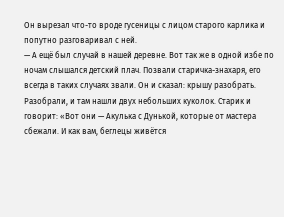Он вырезал что-то вроде гусеницы с лицом старого карлика и попутно разговаривал с ней.
— А ещё был случай в нашей деревне. Вот так же в одной избе по ночам слышался детский плач. Позвали старичка-знахаря, его всегда в таких случаях звали. Он и сказал: крышу разобрать. Разобрали, и там нашли двух небольших куколок. Старик и говорит: «Вот они — Акулька с Дунькой, которые от мастера сбежали. И как вам, беглецы живётся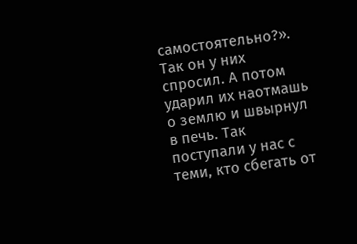самостоятельно?». Так он у них спросил. А потом ударил их наотмашь о землю и швырнул в печь. Так поступали у нас с теми, кто сбегать от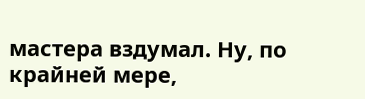мастера вздумал. Ну, по крайней мере,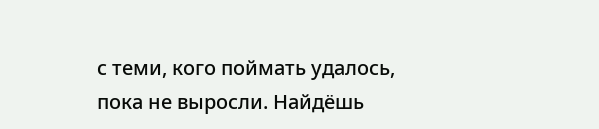с теми, кого поймать удалось, пока не выросли. Найдёшь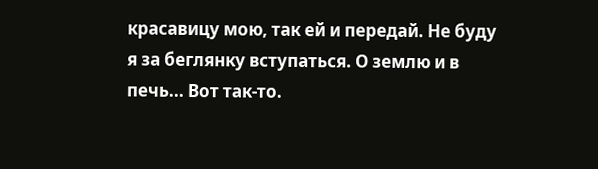красавицу мою, так ей и передай. Не буду я за беглянку вступаться. О землю и в печь... Вот так-то.